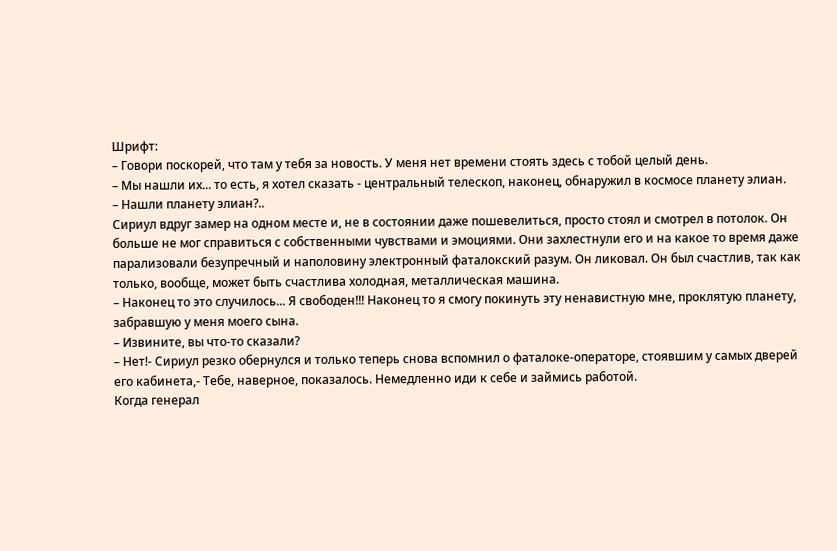Шрифт:
– Говори поскорей, что там у тебя за новость. У меня нет времени стоять здесь с тобой целый день.
– Мы нашли их... то есть, я хотел сказать - центральный телескоп, наконец, обнаружил в космосе планету элиан.
– Нашли планету элиан?..
Сириул вдруг замер на одном месте и, не в состоянии даже пошевелиться, просто стоял и смотрел в потолок. Он больше не мог справиться с собственными чувствами и эмоциями. Они захлестнули его и на какое то время даже парализовали безупречный и наполовину электронный фаталокский разум. Он ликовал. Он был счастлив, так как только, вообще, может быть счастлива холодная, металлическая машина.
– Наконец то это случилось... Я свободен!!! Наконец то я смогу покинуть эту ненавистную мне, проклятую планету, забравшую у меня моего сына.
– Извините, вы что-то сказали?
– Нет!- Сириул резко обернулся и только теперь снова вспомнил о фаталоке-операторе, стоявшим у самых дверей его кабинета,- Тебе, наверное, показалось. Немедленно иди к себе и займись работой.
Когда генерал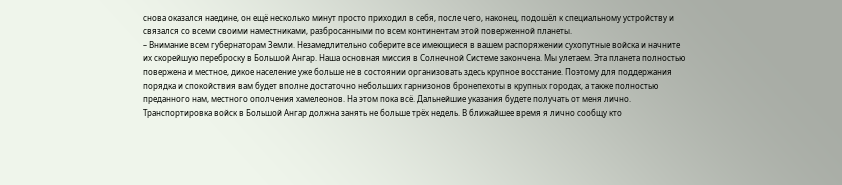снова оказался наедине, он ещё несколько минут просто приходил в себя, после чего, наконец, подошёл к специальному устройству и связался со всеми своими наместниками, разбросанными по всем континентам этой поверженной планеты.
– Внимание всем губернаторам Земли. Незамедлительно соберите все имеющиеся в вашем распоряжении сухопутные войска и начните их скорейшую переброску в Большой Ангар. Наша основная миссия в Солнечной Системе закончена. Мы улетаем. Эта планета полностью повержена и местное, дикое население уже больше не в состоянии организовать здесь крупное восстание. Поэтому для поддержания порядка и спокойствия вам будет вполне достаточно небольших гарнизонов бронепехоты в крупных городах, а также полностью преданного нам, местного ополчения хамелеонов. На этом пока всё. Дальнейшие указания будете получать от меня лично. Транспортировка войск в Большой Ангар должна занять не больше трёх недель. В ближайшее время я лично сообщу кто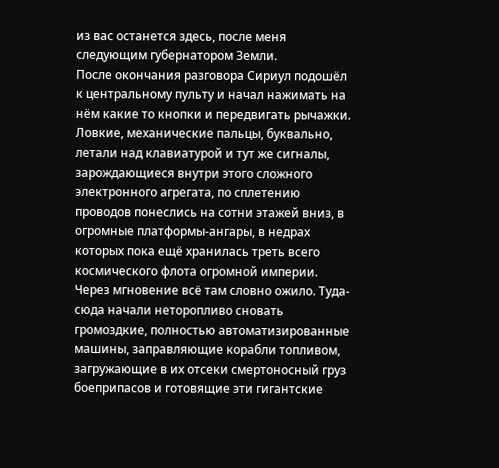из вас останется здесь, после меня следующим губернатором Земли.
После окончания разговора Сириул подошёл к центральному пульту и начал нажимать на нём какие то кнопки и передвигать рычажки. Ловкие, механические пальцы, буквально, летали над клавиатурой и тут же сигналы, зарождающиеся внутри этого сложного электронного агрегата, по сплетению проводов понеслись на сотни этажей вниз, в огромные платформы-ангары, в недрах которых пока ещё хранилась треть всего космического флота огромной империи. Через мгновение всё там словно ожило. Туда-сюда начали неторопливо сновать громоздкие, полностью автоматизированные машины, заправляющие корабли топливом, загружающие в их отсеки смертоносный груз боеприпасов и готовящие эти гигантские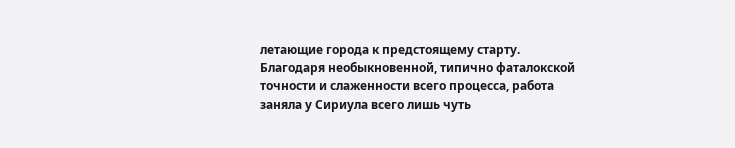летающие города к предстоящему старту.
Благодаря необыкновенной, типично фаталокской точности и слаженности всего процесса, работа заняла у Сириула всего лишь чуть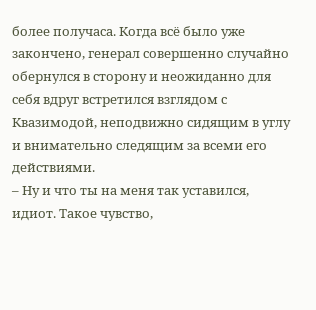более получаса. Когда всё было уже закончено, генерал совершенно случайно обернулся в сторону и неожиданно для себя вдруг встретился взглядом с Квазимодой, неподвижно сидящим в углу и внимательно следящим за всеми его действиями.
– Ну и что ты на меня так уставился, идиот. Такое чувство,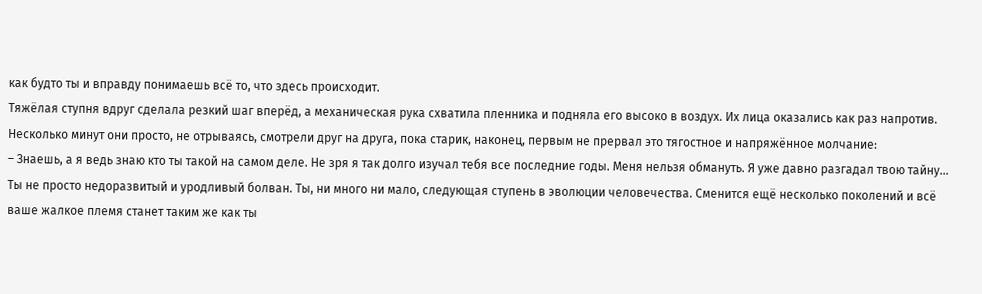как будто ты и вправду понимаешь всё то, что здесь происходит.
Тяжёлая ступня вдруг сделала резкий шаг вперёд, а механическая рука схватила пленника и подняла его высоко в воздух. Их лица оказались как раз напротив. Несколько минут они просто, не отрываясь, смотрели друг на друга, пока старик, наконец, первым не прервал это тягостное и напряжённое молчание:
– Знаешь, а я ведь знаю кто ты такой на самом деле. Не зря я так долго изучал тебя все последние годы. Меня нельзя обмануть. Я уже давно разгадал твою тайну... Ты не просто недоразвитый и уродливый болван. Ты, ни много ни мало, следующая ступень в эволюции человечества. Сменится ещё несколько поколений и всё ваше жалкое племя станет таким же как ты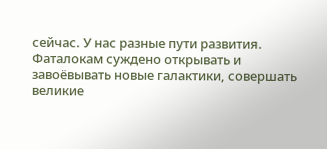сейчас. У нас разные пути развития. Фаталокам суждено открывать и завоёвывать новые галактики, совершать великие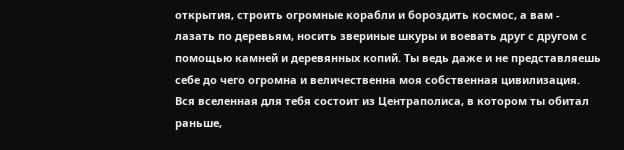открытия, строить огромные корабли и бороздить космос, а вам - лазать по деревьям, носить звериные шкуры и воевать друг с другом с помощью камней и деревянных копий. Ты ведь даже и не представляешь себе до чего огромна и величественна моя собственная цивилизация. Вся вселенная для тебя состоит из Центраполиса, в котором ты обитал раньше,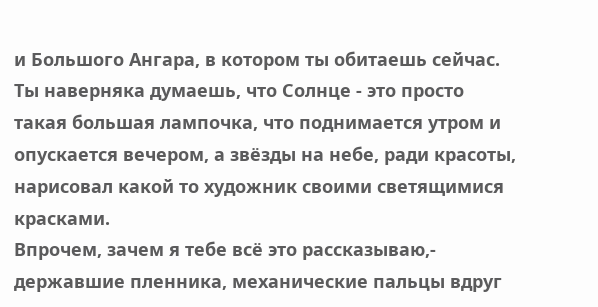и Большого Ангара, в котором ты обитаешь сейчас. Ты наверняка думаешь, что Солнце - это просто такая большая лампочка, что поднимается утром и опускается вечером, а звёзды на небе, ради красоты, нарисовал какой то художник своими светящимися красками.
Впрочем, зачем я тебе всё это рассказываю,- державшие пленника, механические пальцы вдруг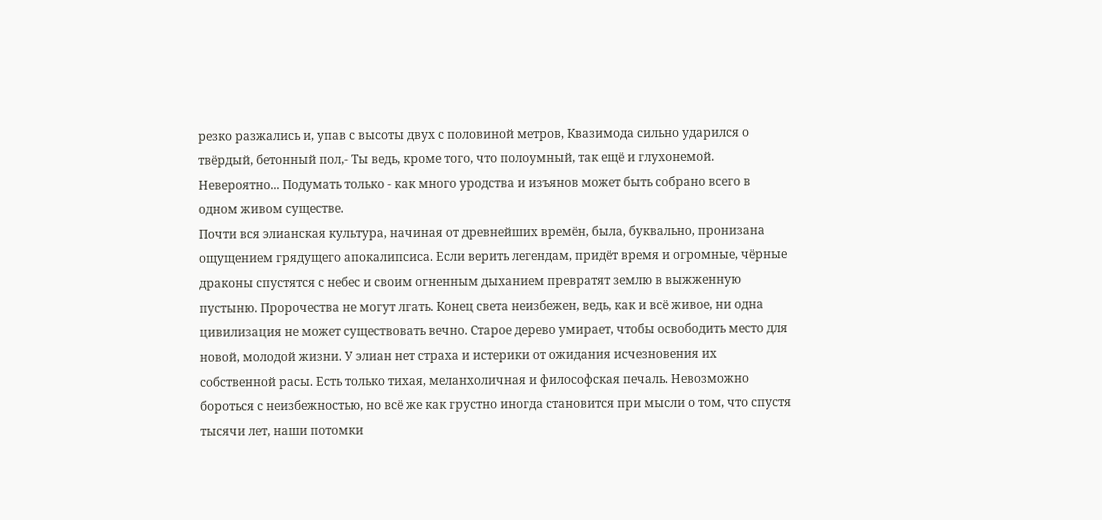резко разжались и, упав с высоты двух с половиной метров, Квазимода сильно ударился о твёрдый, бетонный пол,- Ты ведь, кроме того, что полоумный, так ещё и глухонемой. Невероятно... Подумать только - как много уродства и изъянов может быть собрано всего в одном живом существе.
Почти вся элианская культура, начиная от древнейших времён, была, буквально, пронизана ощущением грядущего апокалипсиса. Если верить легендам, придёт время и огромные, чёрные драконы спустятся с небес и своим огненным дыханием превратят землю в выжженную пустыню. Пророчества не могут лгать. Конец света неизбежен, ведь, как и всё живое, ни одна цивилизация не может существовать вечно. Старое дерево умирает, чтобы освободить место для новой, молодой жизни. У элиан нет страха и истерики от ожидания исчезновения их собственной расы. Есть только тихая, меланхоличная и философская печаль. Невозможно бороться с неизбежностью, но всё же как грустно иногда становится при мысли о том, что спустя тысячи лет, наши потомки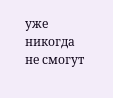уже никогда не смогут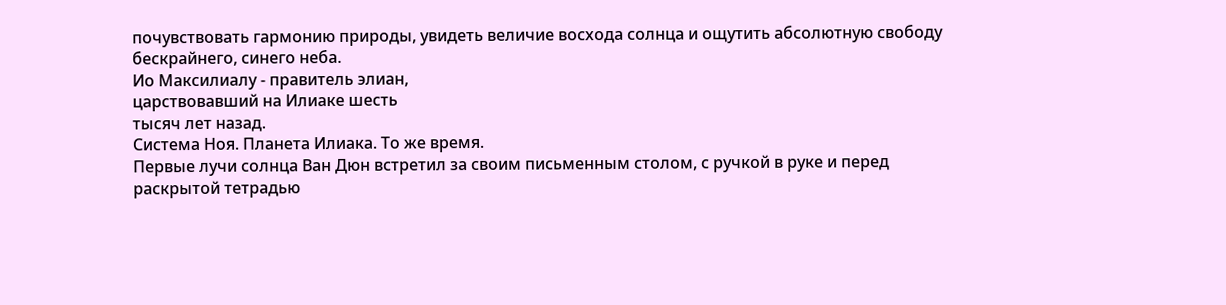почувствовать гармонию природы, увидеть величие восхода солнца и ощутить абсолютную свободу бескрайнего, синего неба.
Ио Максилиалу - правитель элиан,
царствовавший на Илиаке шесть
тысяч лет назад.
Система Ноя. Планета Илиака. То же время.
Первые лучи солнца Ван Дюн встретил за своим письменным столом, с ручкой в руке и перед раскрытой тетрадью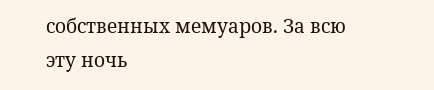собственных мемуаров. За всю эту ночь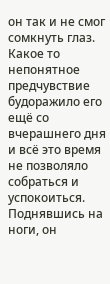он так и не смог сомкнуть глаз. Какое то непонятное предчувствие будоражило его ещё со вчерашнего дня и всё это время не позволяло собраться и успокоиться. Поднявшись на ноги, он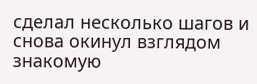сделал несколько шагов и снова окинул взглядом знакомую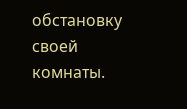обстановку своей комнаты.